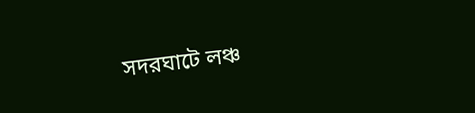সদরঘাটে লঞ্চ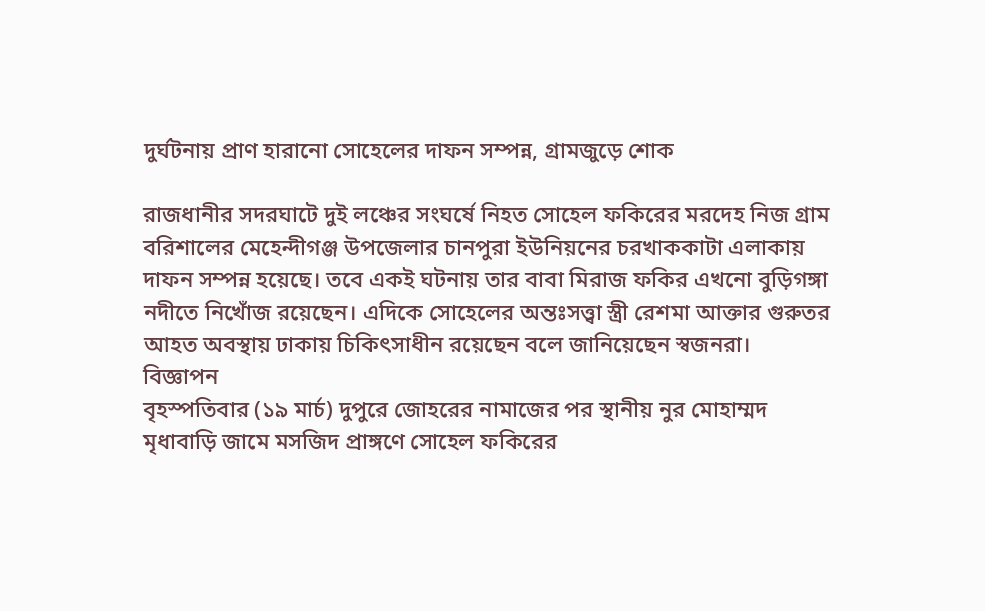দুর্ঘটনায় প্রাণ হারানো সোহেলের দাফন সম্পন্ন, গ্রামজুড়ে শোক

রাজধানীর সদরঘাটে দুই লঞ্চের সংঘর্ষে নিহত সোহেল ফকিরের মরদেহ নিজ গ্রাম বরিশালের মেহেন্দীগঞ্জ উপজেলার চানপুরা ইউনিয়নের চরখাককাটা এলাকায় দাফন সম্পন্ন হয়েছে। তবে একই ঘটনায় তার বাবা মিরাজ ফকির এখনো বুড়িগঙ্গা নদীতে নিখোঁজ রয়েছেন। এদিকে সোহেলের অন্তঃসত্ত্বা স্ত্রী রেশমা আক্তার গুরুতর আহত অবস্থায় ঢাকায় চিকিৎসাধীন রয়েছেন বলে জানিয়েছেন স্বজনরা।
বিজ্ঞাপন
বৃহস্পতিবার (১৯ মার্চ) দুপুরে জোহরের নামাজের পর স্থানীয় নুর মোহাম্মদ মৃধাবাড়ি জামে মসজিদ প্রাঙ্গণে সোহেল ফকিরের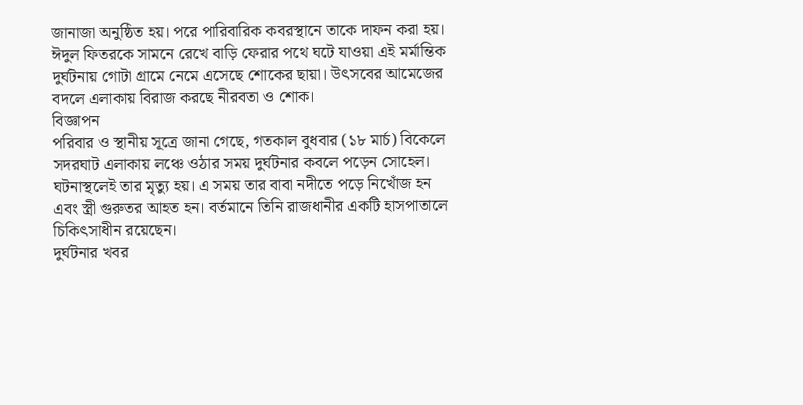জানাজা অনুষ্ঠিত হয়। পরে পারিবারিক কবরস্থানে তাকে দাফন করা হয়।
ঈদুল ফিতরকে সামনে রেখে বাড়ি ফেরার পথে ঘটে যাওয়া এই মর্মান্তিক দুর্ঘটনায় গোটা গ্রামে নেমে এসেছে শোকের ছায়া। উৎসবের আমেজের বদলে এলাকায় বিরাজ করছে নীরবতা ও শোক।
বিজ্ঞাপন
পরিবার ও স্থানীয় সূত্রে জানা গেছে, গতকাল বুধবার (১৮ মার্চ) বিকেলে সদরঘাট এলাকায় লঞ্চে ওঠার সময় দুর্ঘটনার কবলে পড়েন সোহেল। ঘটনাস্থলেই তার মৃত্যু হয়। এ সময় তার বাবা নদীতে পড়ে নিখোঁজ হন এবং স্ত্রী গুরুতর আহত হন। বর্তমানে তিনি রাজধানীর একটি হাসপাতালে চিকিৎসাধীন রয়েছেন।
দুর্ঘটনার খবর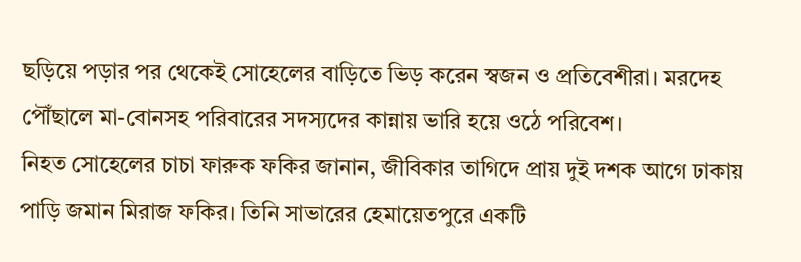ছড়িয়ে পড়ার পর থেকেই সোহেলের বাড়িতে ভিড় করেন স্বজন ও প্রতিবেশীরা। মরদেহ পৌঁছালে মা-বোনসহ পরিবারের সদস্যদের কান্নায় ভারি হয়ে ওঠে পরিবেশ।
নিহত সোহেলের চাচা ফারুক ফকির জানান, জীবিকার তাগিদে প্রায় দুই দশক আগে ঢাকায় পাড়ি জমান মিরাজ ফকির। তিনি সাভারের হেমায়েতপুরে একটি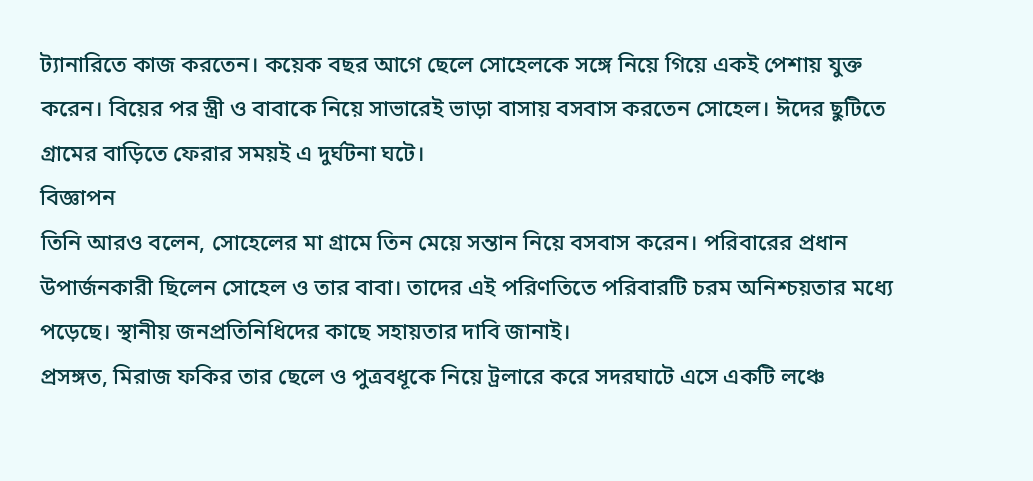ট্যানারিতে কাজ করতেন। কয়েক বছর আগে ছেলে সোহেলকে সঙ্গে নিয়ে গিয়ে একই পেশায় যুক্ত করেন। বিয়ের পর স্ত্রী ও বাবাকে নিয়ে সাভারেই ভাড়া বাসায় বসবাস করতেন সোহেল। ঈদের ছুটিতে গ্রামের বাড়িতে ফেরার সময়ই এ দুর্ঘটনা ঘটে।
বিজ্ঞাপন
তিনি আরও বলেন, সোহেলের মা গ্রামে তিন মেয়ে সন্তান নিয়ে বসবাস করেন। পরিবারের প্রধান উপার্জনকারী ছিলেন সোহেল ও তার বাবা। তাদের এই পরিণতিতে পরিবারটি চরম অনিশ্চয়তার মধ্যে পড়েছে। স্থানীয় জনপ্রতিনিধিদের কাছে সহায়তার দাবি জানাই।
প্রসঙ্গত, মিরাজ ফকির তার ছেলে ও পুত্রবধূকে নিয়ে ট্রলারে করে সদরঘাটে এসে একটি লঞ্চে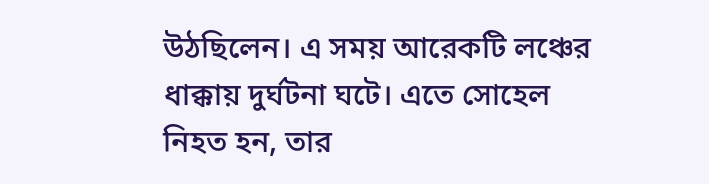উঠছিলেন। এ সময় আরেকটি লঞ্চের ধাক্কায় দুর্ঘটনা ঘটে। এতে সোহেল নিহত হন, তার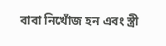বাবা নিখোঁজ হন এবং স্ত্রী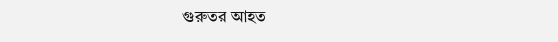গুরুতর আহত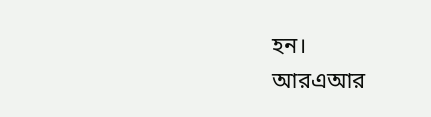হন।
আরএআর